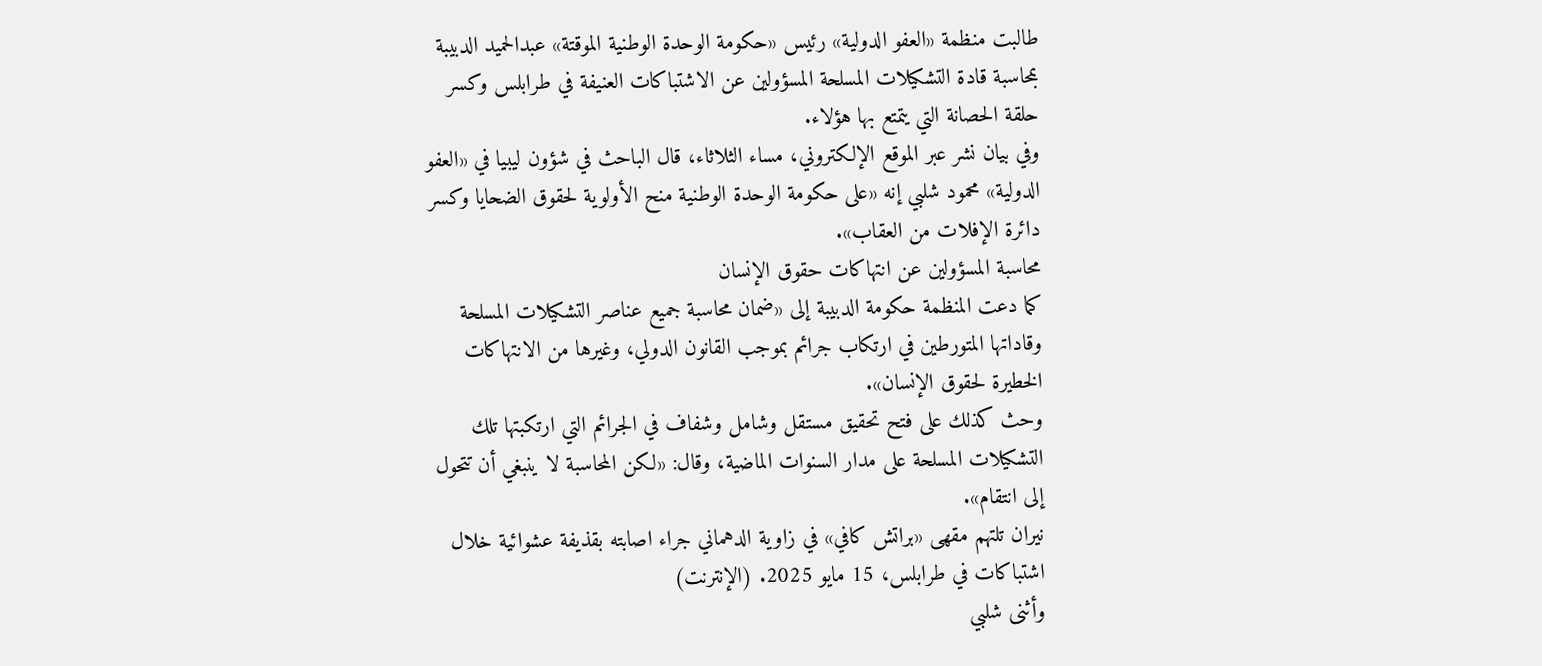طالبت منظمة «العفو الدولية» رئيس «حكومة الوحدة الوطنية الموقتة» عبدالحميد الدبيبة بمحاسبة قادة التشكيلات المسلحة المسؤولين عن الاشتباكات العنيفة في طرابلس وكسر حلقة الحصانة التي يتمتع بها هؤلاء.
وفي بيان نشر عبر الموقع الإلكتروني، مساء الثلاثاء، قال الباحث في شؤون ليبيا في «العفو الدولية» محمود شلبي إنه «على حكومة الوحدة الوطنية منح الأولوية لحقوق الضحايا وكسر دائرة الإفلات من العقاب».
محاسبة المسؤولين عن انتهاكات حقوق الإنسان
كما دعت المنظمة حكومة الدبيبة إلى «ضمان محاسبة جميع عناصر التشكيلات المسلحة وقاداتها المتورطين في ارتكاب جرائم بموجب القانون الدولي، وغيرها من الانتهاكات الخطيرة لحقوق الإنسان».
وحث كذلك على فتح تحقيق مستقل وشامل وشفاف في الجرائم التي ارتكبتها تلك التشكيلات المسلحة على مدار السنوات الماضية، وقال: «لكن المحاسبة لا ينبغي أن تتحول إلى انتقام».
نيران تلتهم مقهى «براتش كافي» في زاوية الدهماني جراء اصابته بقذيفة عشوائية خلال اشتباكات في طرابلس، 15 مايو 2025. (الإنترنت)
وأثنى شلبي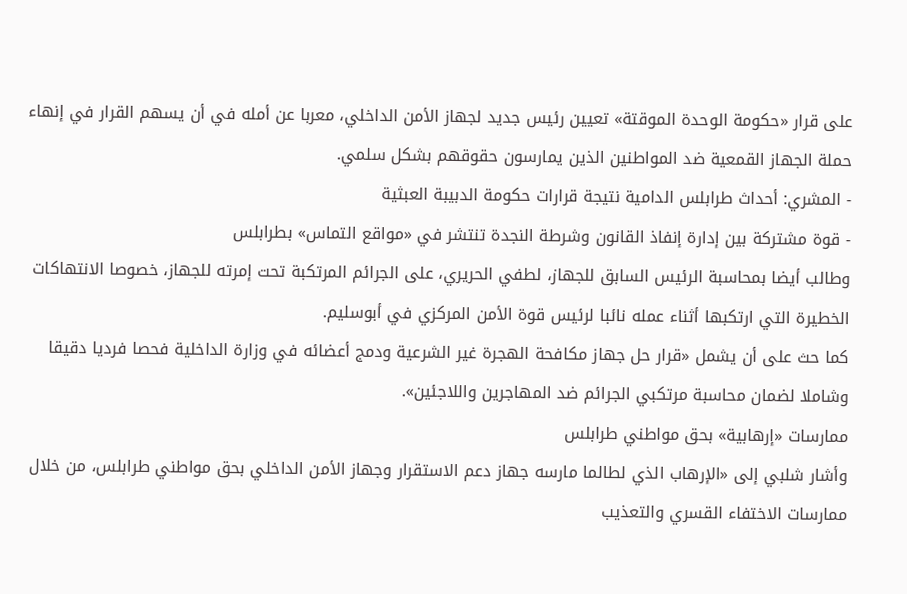على قرار «حكومة الوحدة الموقتة» تعيين رئيس جديد لجهاز الأمن الداخلي، معربا عن أمله في أن يسهم القرار في إنهاء حملة الجهاز القمعية ضد المواطنين الذين يمارسون حقوقهم بشكل سلمي.
- المشري: أحداث طرابلس الدامية نتيجة قرارات حكومة الدبيبة العبثية
- قوة مشتركة بين إدارة إنفاذ القانون وشرطة النجدة تنتشر في «مواقع التماس» بطرابلس
وطالب أيضا بمحاسبة الرئيس السابق للجهاز، لطفي الحريري، على الجرائم المرتكبة تحت إمرته للجهاز، خصوصا الانتهاكات الخطيرة التي ارتكبها أثناء عمله نائبا لرئيس قوة الأمن المركزي في أبوسليم.
كما حث على أن يشمل «قرار حل جهاز مكافحة الهجرة غير الشرعية ودمج أعضائه في وزارة الداخلية فحصا فرديا دقيقا وشاملا لضمان محاسبة مرتكبي الجرائم ضد المهاجرين واللاجئين».
ممارسات «إرهابية» بحق مواطني طرابلس
وأشار شلبي إلى «الإرهاب الذي لطالما مارسه جهاز دعم الاستقرار وجهاز الأمن الداخلي بحق مواطني طرابلس، من خلال ممارسات الاختفاء القسري والتعذيب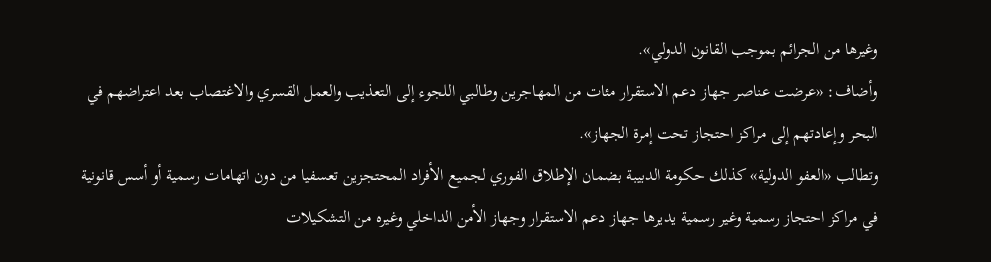وغيرها من الجرائم بموجب القانون الدولي».
وأضاف: «عرضت عناصر جهاز دعم الاستقرار مئات من المهاجرين وطالبي اللجوء إلى التعذيب والعمل القسري والاغتصاب بعد اعتراضهم في البحر وإعادتهم إلى مراكز احتجاز تحت إمرة الجهاز».
وتطالب «العفو الدولية» كذلك حكومة الدبيبة بضمان الإطلاق الفوري لجميع الأفراد المحتجزين تعسفيا من دون اتهامات رسمية أو أسس قانونية في مراكز احتجاز رسمية وغير رسمية يديرها جهاز دعم الاستقرار وجهاز الأمن الداخلي وغيره من التشكيلات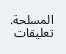المسلحة.
تعليقات